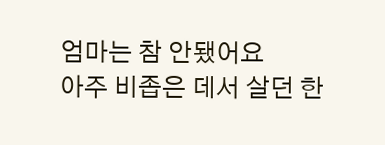엄마는 참 안됐어요
아주 비좁은 데서 살던 한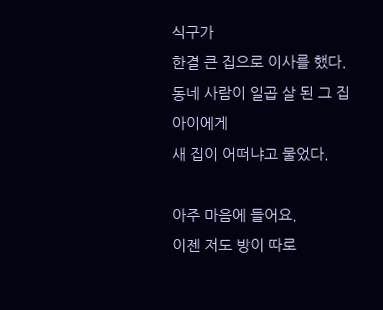식구가
한결 큰 집으로 이사를 했다.
동네 사람이 일곱 살 된 그 집 아이에게
새 집이 어떠냐고 물었다.

아주 마음에 들어요.
이젠 저도 방이 따로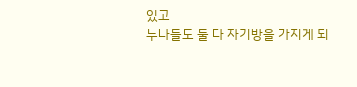있고
누나들도 둘 다 자기방을 가지게 되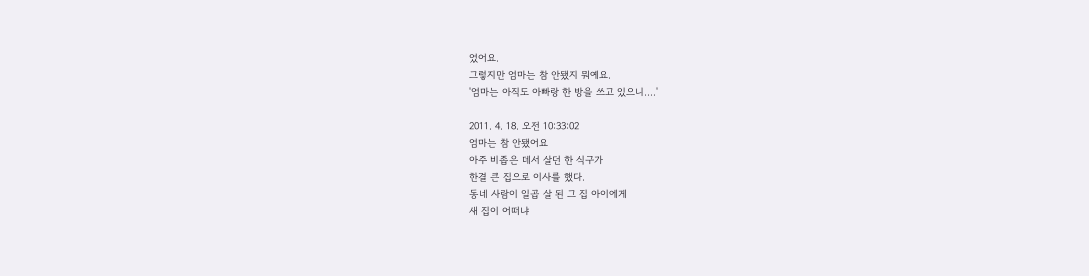었어요.
그렇지만 엄마는 참 안됐지 뭐예요.
'엄마는 아직도 아빠랑 한 방을 쓰고 있으니….'

2011. 4. 18. 오전 10:33:02
엄마는 참 안됐어요
아주 비좁은 데서 살던 한 식구가
한결 큰 집으로 이사를 했다.
동네 사람이 일곱 살 된 그 집 아이에게
새 집이 어떠냐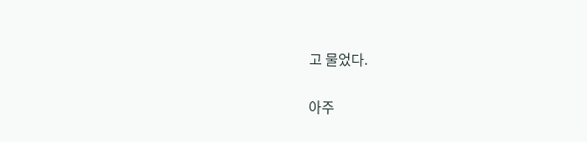고 물었다.

아주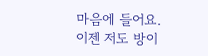마음에 들어요.
이젠 저도 방이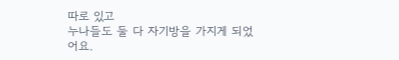따로 있고
누나들도 둘 다 자기방을 가지게 되었어요.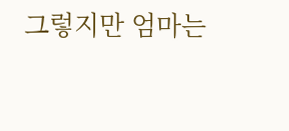그렇지만 엄마는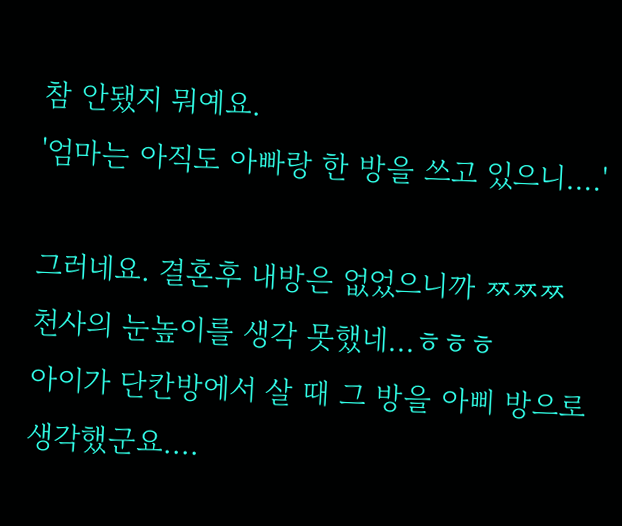참 안됐지 뭐예요.
'엄마는 아직도 아빠랑 한 방을 쓰고 있으니….'

그러네요. 결혼후 내방은 없었으니까 ㅉㅉㅉ
천사의 눈높이를 생각 못했네...ㅎㅎㅎ
아이가 단칸방에서 살 때 그 방을 아삐 방으로 생각했군요....